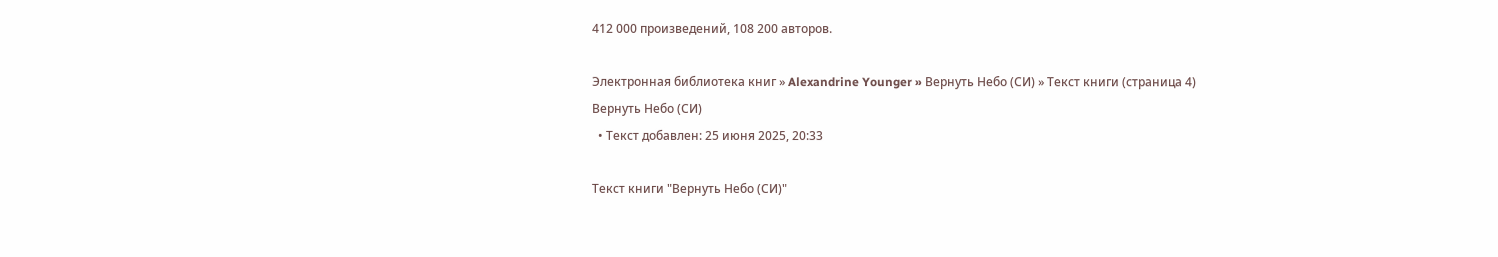412 000 произведений, 108 200 авторов.

Электронная библиотека книг » Alexandrine Younger » Вернуть Небо (СИ) » Текст книги (страница 4)
Вернуть Небо (СИ)
  • Текст добавлен: 25 июня 2025, 20:33

Текст книги "Вернуть Небо (СИ)"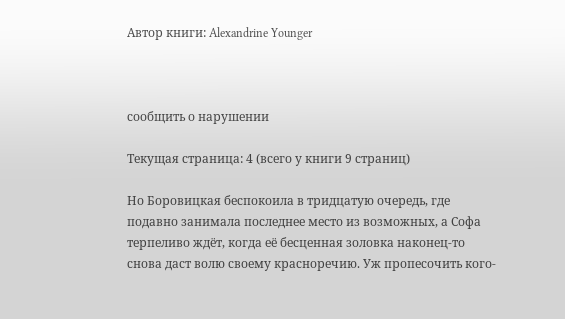Автор книги: Alexandrine Younger



сообщить о нарушении

Текущая страница: 4 (всего у книги 9 страниц)

Но Боровицкая беспокоила в тридцатую очередь, где подавно занимала последнее место из возможных, а Софа терпеливо ждёт, когда её бесценная золовка наконец-то снова даст волю своему красноречию. Уж пропесочить кого-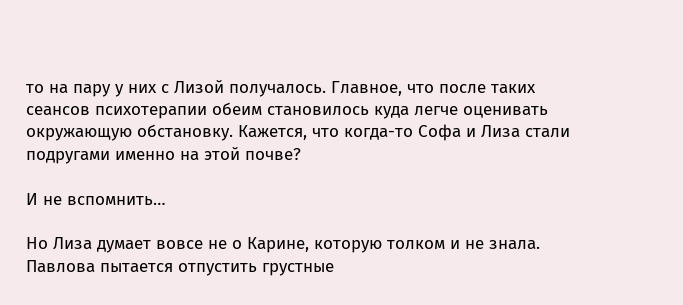то на пару у них с Лизой получалось. Главное, что после таких сеансов психотерапии обеим становилось куда легче оценивать окружающую обстановку. Кажется, что когда-то Софа и Лиза стали подругами именно на этой почве?

И не вспомнить…

Но Лиза думает вовсе не о Карине, которую толком и не знала. Павлова пытается отпустить грустные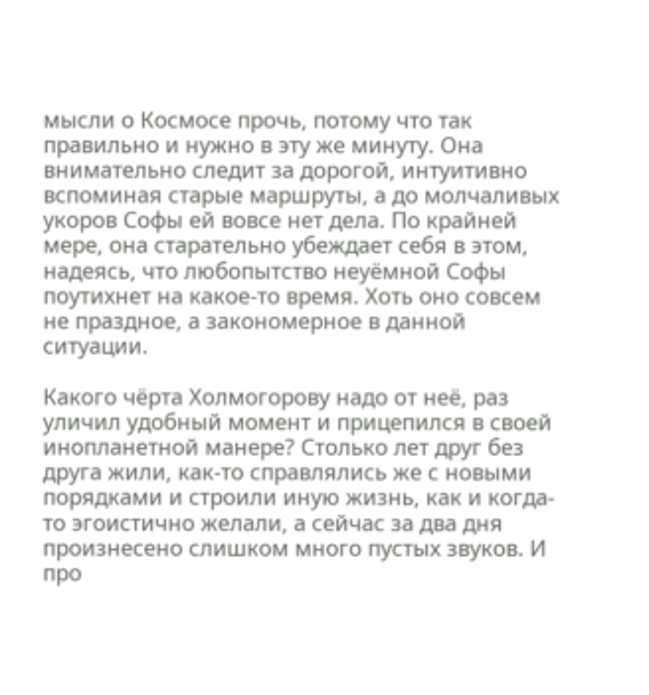мысли о Космосе прочь, потому что так правильно и нужно в эту же минуту. Она внимательно следит за дорогой, интуитивно вспоминая старые маршруты, а до молчаливых укоров Софы ей вовсе нет дела. По крайней мере, она старательно убеждает себя в этом, надеясь, что любопытство неуёмной Софы поутихнет на какое-то время. Хоть оно совсем не праздное, а закономерное в данной ситуации.

Какого чёрта Холмогорову надо от неё, раз уличил удобный момент и прицепился в своей инопланетной манере? Столько лет друг без друга жили, как-то справлялись же с новыми порядками и строили иную жизнь, как и когда-то эгоистично желали, а сейчас за два дня произнесено слишком много пустых звуков. И про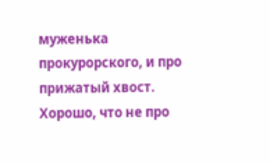муженька прокурорского, и про прижатый хвост. Хорошо, что не про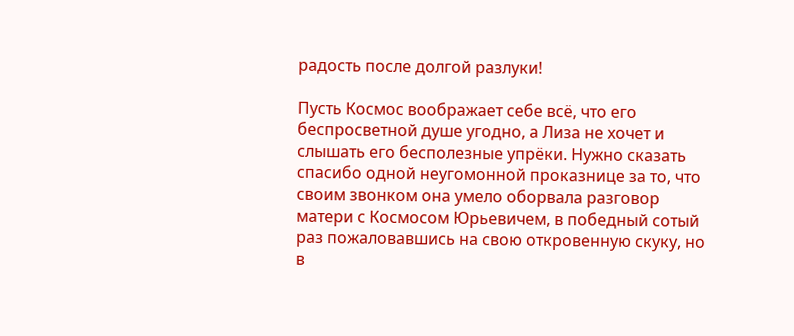радость после долгой разлуки!

Пусть Космос воображает себе всё, что его беспросветной душе угодно, а Лиза не хочет и слышать его бесполезные упрёки. Нужно сказать спасибо одной неугомонной проказнице за то, что своим звонком она умело оборвала разговор матери с Космосом Юрьевичем, в победный сотый раз пожаловавшись на свою откровенную скуку, но в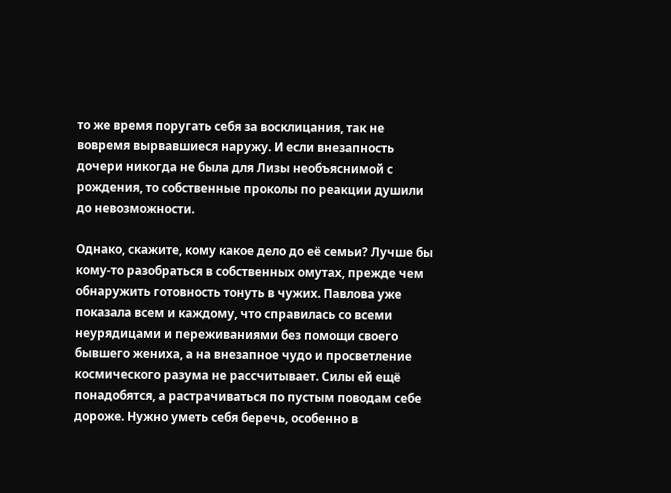то же время поругать себя за восклицания, так не вовремя вырвавшиеся наружу. И если внезапность дочери никогда не была для Лизы необъяснимой с рождения, то собственные проколы по реакции душили до невозможности.

Однако, скажите, кому какое дело до её семьи? Лучше бы кому-то разобраться в собственных омутах, прежде чем обнаружить готовность тонуть в чужих. Павлова уже показала всем и каждому, что справилась со всеми неурядицами и переживаниями без помощи своего бывшего жениха, а на внезапное чудо и просветление космического разума не рассчитывает. Силы ей ещё понадобятся, а растрачиваться по пустым поводам себе дороже. Нужно уметь себя беречь, особенно в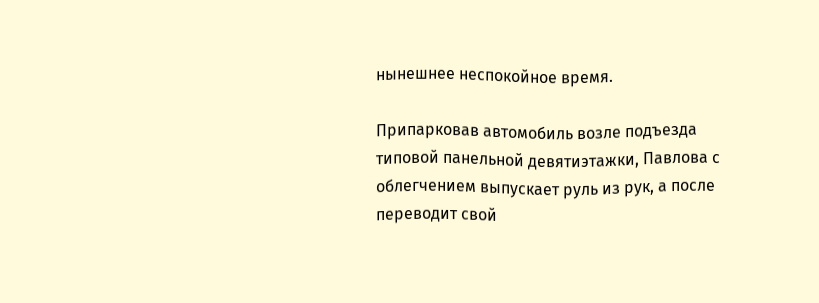нынешнее неспокойное время.

Припарковав автомобиль возле подъезда типовой панельной девятиэтажки, Павлова с облегчением выпускает руль из рук, а после переводит свой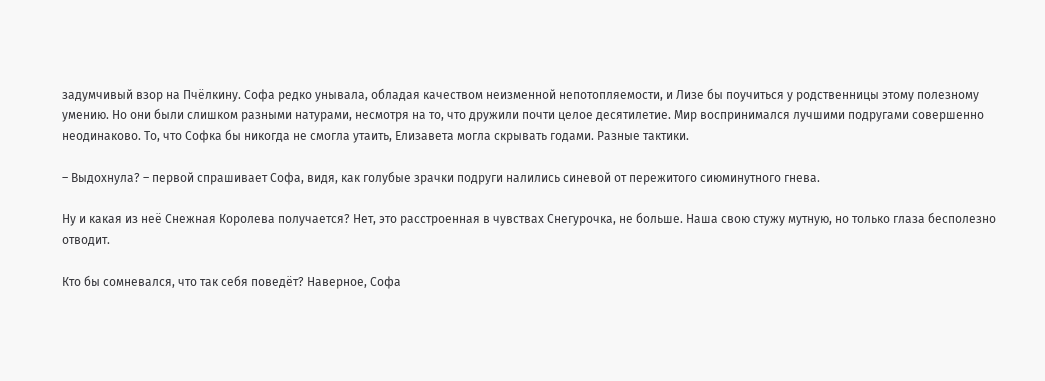задумчивый взор на Пчёлкину. Софа редко унывала, обладая качеством неизменной непотопляемости, и Лизе бы поучиться у родственницы этому полезному умению. Но они были слишком разными натурами, несмотря на то, что дружили почти целое десятилетие. Мир воспринимался лучшими подругами совершенно неодинаково. То, что Софка бы никогда не смогла утаить, Елизавета могла скрывать годами. Разные тактики.

– Выдохнула? – первой спрашивает Софа, видя, как голубые зрачки подруги налились синевой от пережитого сиюминутного гнева.

Ну и какая из неё Снежная Королева получается? Нет, это расстроенная в чувствах Снегурочка, не больше. Наша свою стужу мутную, но только глаза бесполезно отводит.

Кто бы сомневался, что так себя поведёт? Наверное, Софа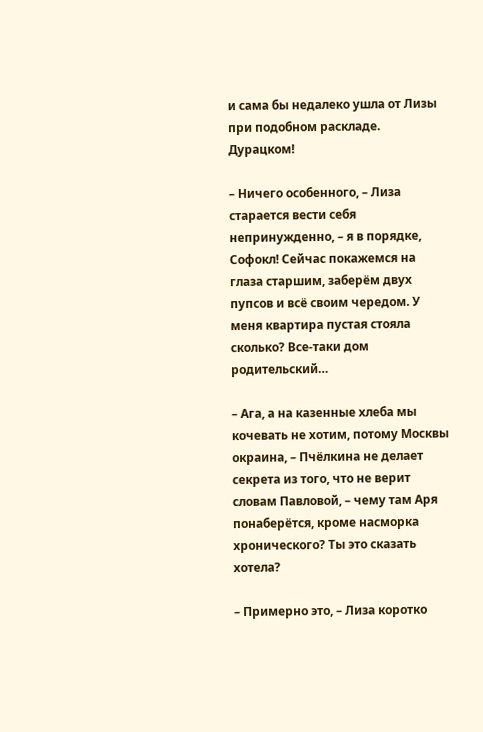и сама бы недалеко ушла от Лизы при подобном раскладе. Дурацком!

– Ничего особенного, – Лиза старается вести себя непринужденно, – я в порядке, Софокл! Сейчас покажемся на глаза старшим, заберём двух пупсов и всё своим чередом. У меня квартира пустая стояла сколько? Все-таки дом родительский…

– Ага, а на казенные хлеба мы кочевать не хотим, потому Москвы окраина, – Пчёлкина не делает секрета из того, что не верит словам Павловой, – чему там Аря понаберётся, кроме насморка хронического? Ты это сказать хотела?

– Примерно это, – Лиза коротко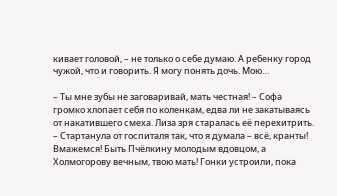кивает головой, – не только о себе думаю. А ребенку город чужой, что и говорить. Я могу понять дочь. Мою…

– Ты мне зубы не заговаривай, мать честная! – Софа громко хлопает себя по коленкам, едва ли не закатываясь от накатившего смеха. Лиза зря старалась её перехитрить. – Стартанула от госпиталя так, что я думала – всё, кранты! Вмажемся! Быть Пчёлкину молодым вдовцом, а Холмогорову вечным, твою мать! Гонки устроили, пока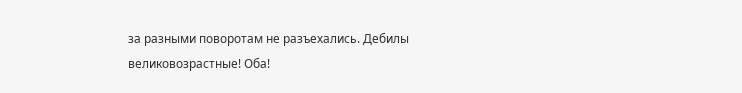за разными поворотам не разъехались. Дебилы великовозрастные! Оба!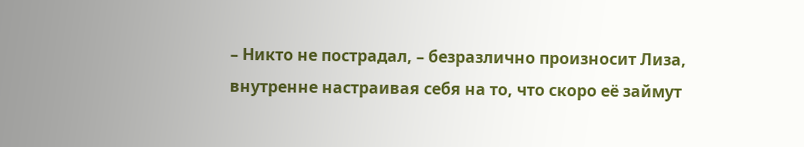– Никто не пострадал, – безразлично произносит Лиза, внутренне настраивая себя на то, что скоро её займут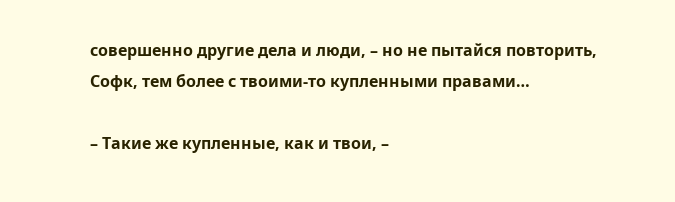совершенно другие дела и люди, – но не пытайся повторить, Софк, тем более с твоими-то купленными правами…

– Такие же купленные, как и твои, –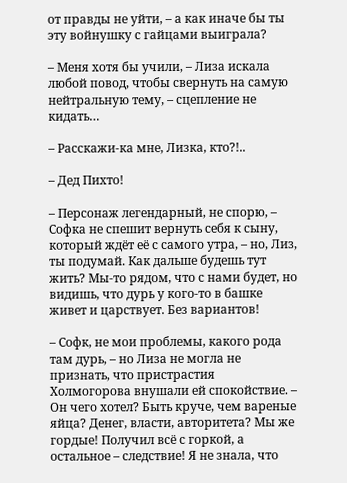от правды не уйти, – а как иначе бы ты эту войнушку с гайцами выиграла?

– Меня хотя бы учили, – Лиза искала любой повод, чтобы свернуть на самую нейтральную тему, – сцепление не кидать…

– Расскажи-ка мне, Лизка, кто?!..

– Дед Пихто!

– Персонаж легендарный, не спорю, – Софка не спешит вернуть себя к сыну, который ждёт её с самого утра, – но, Лиз, ты подумай. Как дальше будешь тут жить? Мы-то рядом, что с нами будет, но видишь, что дурь у кого-то в башке живет и царствует. Без вариантов!

– Софк, не мои проблемы, какого рода там дурь, – но Лиза не могла не признать, что пристрастия Холмогорова внушали ей спокойствие. – Он чего хотел? Быть круче, чем вареные яйца? Денег, власти, авторитета? Мы же гордые! Получил всё с горкой, а остальное – следствие! Я не знала, что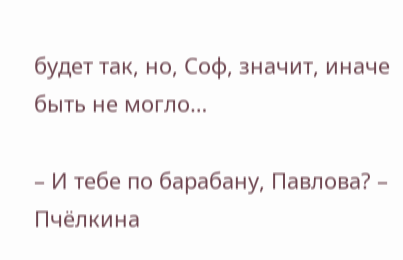будет так, но, Соф, значит, иначе быть не могло…

– И тебе по барабану, Павлова? – Пчёлкина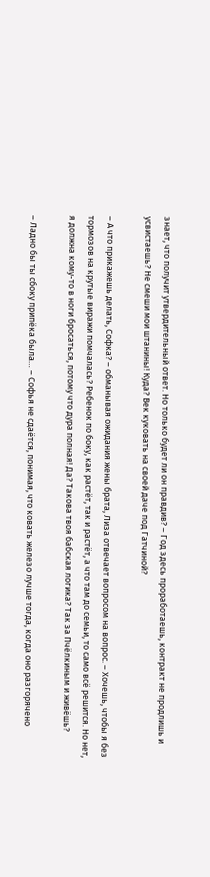знает, что получит утвердительный ответ. Но только будет ли он правдив? – Год здесь проработаешь, контракт не продлишь и усвистаешь? Не смеши мои штанины! Куда? Век куковать на своей даче под Гатчиной?

– А что прикажешь делать, Софка? – обманывая ожидания жены брата, Лиза отвечает вопросом на вопрос. – Хочешь, чтобы я без тормозов на крутые виражи помчалась? Ребенок по боку, как растёт, так и растёт, а что там до семьи, то само всё решится. Но нет, я должна кому-то в ноги бросаться, потому что дура полная! Да? Такова твоя бабская логика? Так за Пчёлкиным и живёшь?

– Ладно бы ты сбоку припёка была… – Софья не сдаётся, понимая, что ковать железо лучше тогда, когда оно разгорячено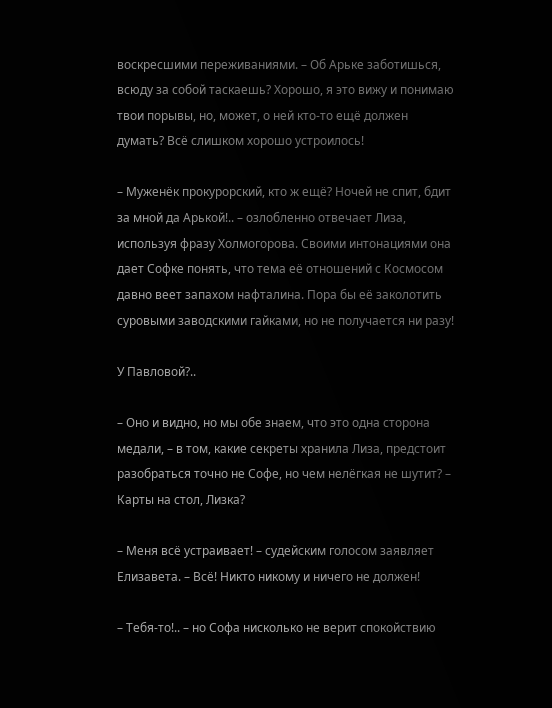воскресшими переживаниями. – Об Арьке заботишься, всюду за собой таскаешь? Хорошо, я это вижу и понимаю твои порывы, но, может, о ней кто-то ещё должен думать? Всё слишком хорошо устроилось!

– Муженёк прокурорский, кто ж ещё? Ночей не спит, бдит за мной да Арькой!.. – озлобленно отвечает Лиза, используя фразу Холмогорова. Своими интонациями она дает Софке понять, что тема её отношений с Космосом давно веет запахом нафталина. Пора бы её заколотить суровыми заводскими гайками, но не получается ни разу!

У Павловой?..

– Оно и видно, но мы обе знаем, что это одна сторона медали, – в том, какие секреты хранила Лиза, предстоит разобраться точно не Софе, но чем нелёгкая не шутит? – Карты на стол, Лизка?

– Меня всё устраивает! – судейским голосом заявляет Елизавета. – Всё! Никто никому и ничего не должен!

– Тебя-то!.. – но Софа нисколько не верит спокойствию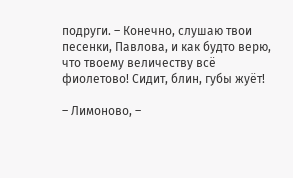подруги. – Конечно, слушаю твои песенки, Павлова, и как будто верю, что твоему величеству всё фиолетово! Сидит, блин, губы жуёт!

– Лимоново, –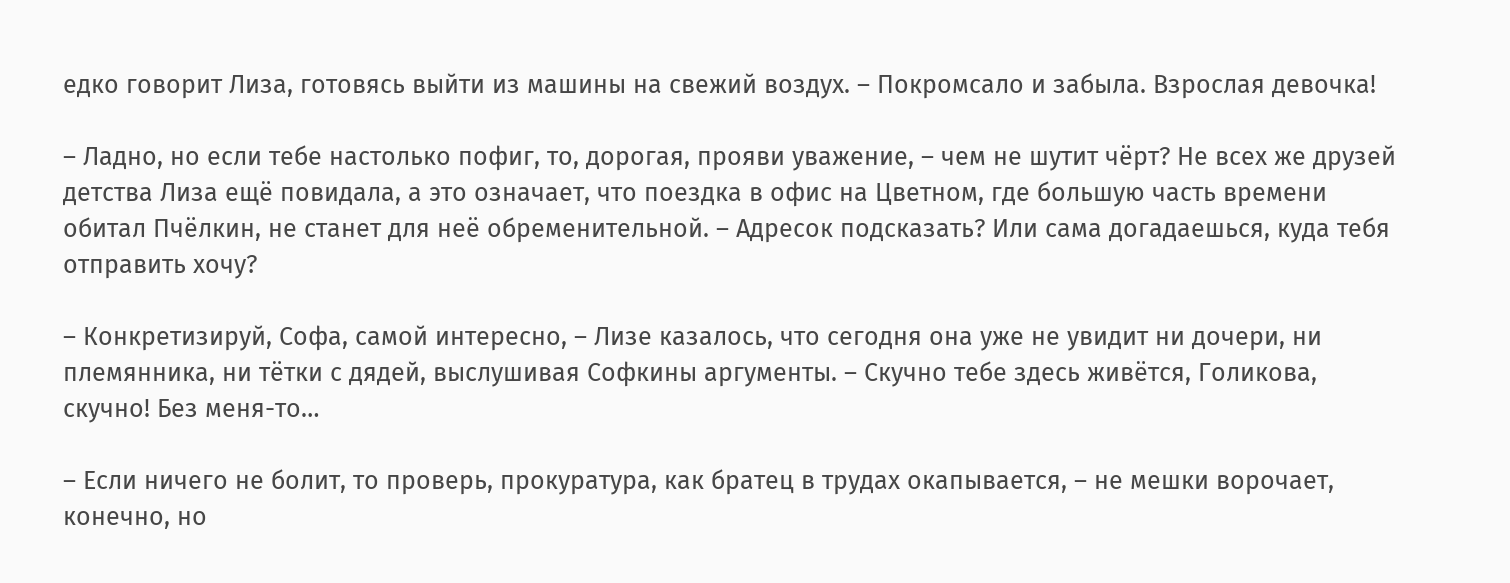едко говорит Лиза, готовясь выйти из машины на свежий воздух. – Покромсало и забыла. Взрослая девочка!

– Ладно, но если тебе настолько пофиг, то, дорогая, прояви уважение, – чем не шутит чёрт? Не всех же друзей детства Лиза ещё повидала, а это означает, что поездка в офис на Цветном, где большую часть времени обитал Пчёлкин, не станет для неё обременительной. – Адресок подсказать? Или сама догадаешься, куда тебя отправить хочу?

– Конкретизируй, Софа, самой интересно, – Лизе казалось, что сегодня она уже не увидит ни дочери, ни племянника, ни тётки с дядей, выслушивая Софкины аргументы. – Скучно тебе здесь живётся, Голикова, скучно! Без меня-то…

– Если ничего не болит, то проверь, прокуратура, как братец в трудах окапывается, – не мешки ворочает, конечно, но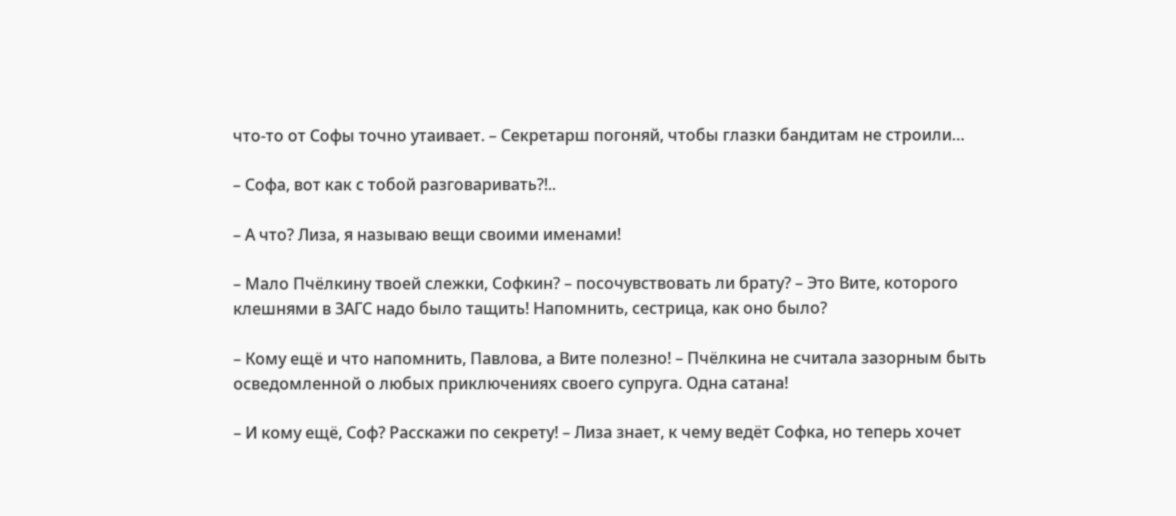что-то от Софы точно утаивает. – Секретарш погоняй, чтобы глазки бандитам не строили…

– Софа, вот как с тобой разговаривать?!..

– А что? Лиза, я называю вещи своими именами!

– Мало Пчёлкину твоей слежки, Софкин? – посочувствовать ли брату? – Это Вите, которого клешнями в ЗАГС надо было тащить! Напомнить, сестрица, как оно было?

– Кому ещё и что напомнить, Павлова, а Вите полезно! – Пчёлкина не считала зазорным быть осведомленной о любых приключениях своего супруга. Одна сатана!

– И кому ещё, Соф? Расскажи по секрету! – Лиза знает, к чему ведёт Софка, но теперь хочет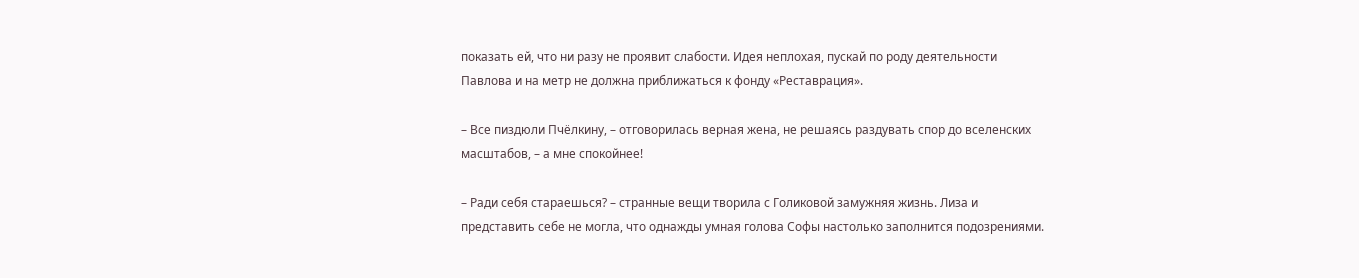показать ей, что ни разу не проявит слабости. Идея неплохая, пускай по роду деятельности Павлова и на метр не должна приближаться к фонду «Реставрация».

– Все пиздюли Пчёлкину, – отговорилась верная жена, не решаясь раздувать спор до вселенских масштабов, – а мне спокойнее!

– Ради себя стараешься? – странные вещи творила с Голиковой замужняя жизнь. Лиза и представить себе не могла, что однажды умная голова Софы настолько заполнится подозрениями.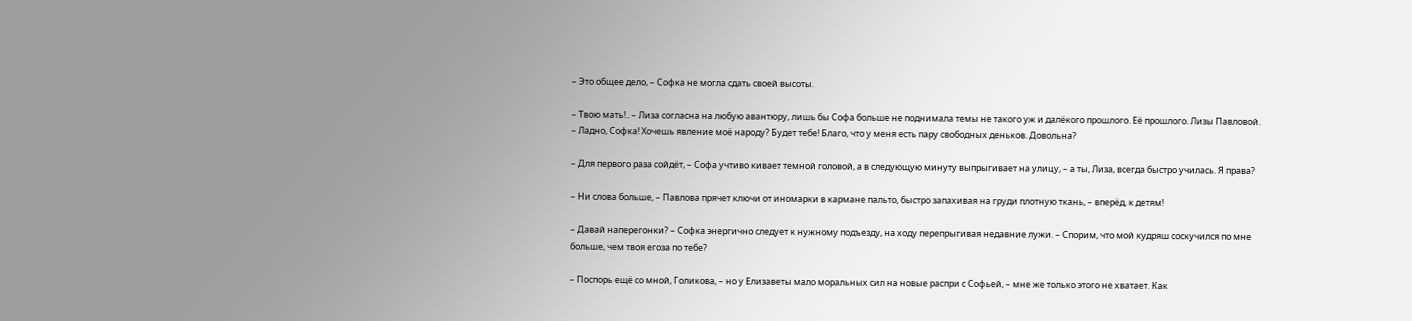– Это общее дело, – Софка не могла сдать своей высоты.

– Твою мать!.. – Лиза согласна на любую авантюру, лишь бы Софа больше не поднимала темы не такого уж и далёкого прошлого. Её прошлого. Лизы Павловой. – Ладно, Софка! Хочешь явление моё народу? Будет тебе! Благо, что у меня есть пару свободных деньков. Довольна?

– Для первого раза сойдёт, – Софа учтиво кивает темной головой, а в следующую минуту выпрыгивает на улицу, – а ты, Лиза, всегда быстро училась. Я права?

– Ни слова больше, – Павлова прячет ключи от иномарки в кармане пальто, быстро запахивая на груди плотную ткань, – вперёд, к детям!

– Давай наперегонки? – Софка энергично следует к нужному подъезду, на ходу перепрыгивая недавние лужи. – Спорим, что мой кудряш соскучился по мне больше, чем твоя егоза по тебе?

– Поспорь ещё со мной, Голикова, – но у Елизаветы мало моральных сил на новые распри с Софьей, – мне же только этого не хватает. Как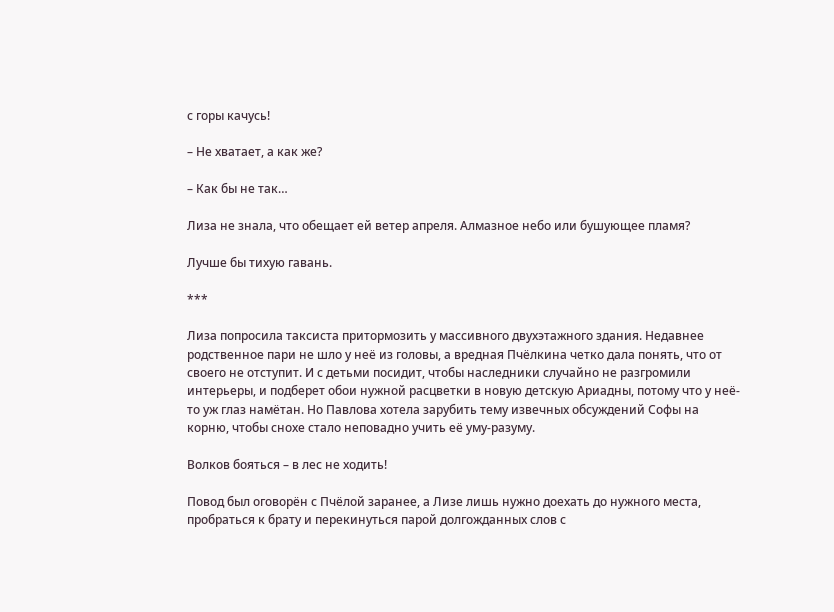с горы качусь!

– Не хватает, а как же?

– Как бы не так…

Лиза не знала, что обещает ей ветер апреля. Алмазное небо или бушующее пламя?

Лучше бы тихую гавань.

***

Лиза попросила таксиста притормозить у массивного двухэтажного здания. Недавнее родственное пари не шло у неё из головы, а вредная Пчёлкина четко дала понять, что от своего не отступит. И с детьми посидит, чтобы наследники случайно не разгромили интерьеры, и подберет обои нужной расцветки в новую детскую Ариадны, потому что у неё-то уж глаз намётан. Но Павлова хотела зарубить тему извечных обсуждений Софы на корню, чтобы снохе стало неповадно учить её уму-разуму.

Волков бояться – в лес не ходить!

Повод был оговорён с Пчёлой заранее, а Лизе лишь нужно доехать до нужного места, пробраться к брату и перекинуться парой долгожданных слов с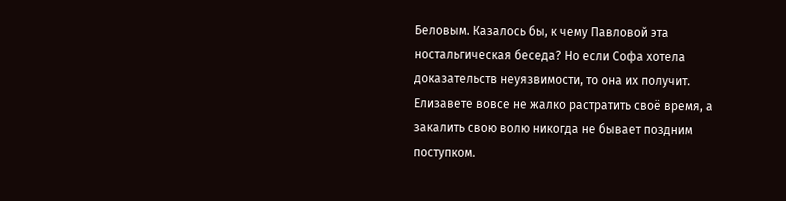Беловым. Казалось бы, к чему Павловой эта ностальгическая беседа? Но если Софа хотела доказательств неуязвимости, то она их получит. Елизавете вовсе не жалко растратить своё время, а закалить свою волю никогда не бывает поздним поступком.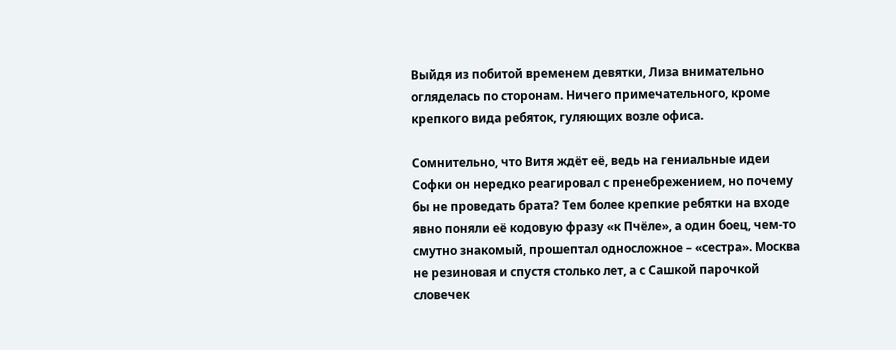Выйдя из побитой временем девятки, Лиза внимательно огляделась по сторонам. Ничего примечательного, кроме крепкого вида ребяток, гуляющих возле офиса.

Сомнительно, что Витя ждёт её, ведь на гениальные идеи Софки он нередко реагировал с пренебрежением, но почему бы не проведать брата? Тем более крепкие ребятки на входе явно поняли её кодовую фразу «к Пчёле», а один боец, чем-то смутно знакомый, прошептал односложное – «сестра». Москва не резиновая и спустя столько лет, а с Сашкой парочкой словечек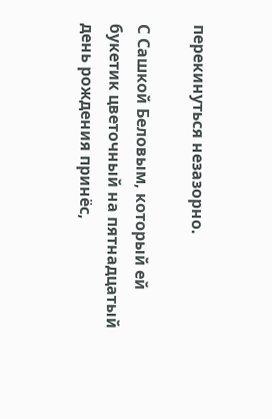перекинуться незазорно.

С Сашкой Беловым, который ей букетик цветочный на пятнадцатый день рождения принёс,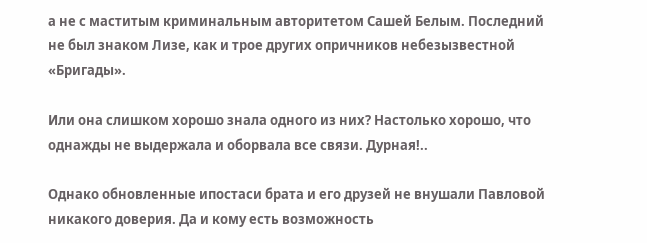а не с маститым криминальным авторитетом Сашей Белым. Последний не был знаком Лизе, как и трое других опричников небезызвестной «Бригады».

Или она слишком хорошо знала одного из них? Настолько хорошо, что однажды не выдержала и оборвала все связи. Дурная!..

Однако обновленные ипостаси брата и его друзей не внушали Павловой никакого доверия. Да и кому есть возможность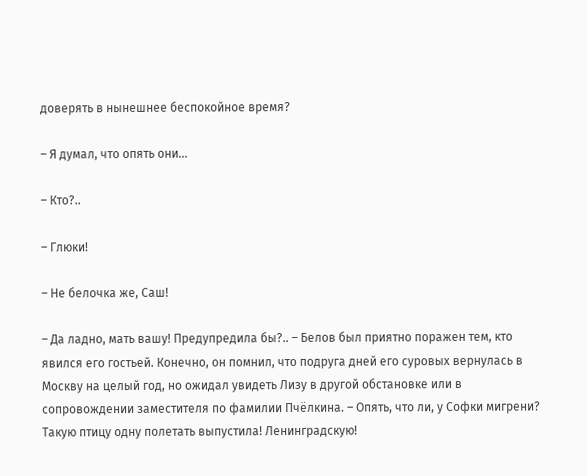доверять в нынешнее беспокойное время?

– Я думал, что опять они…

– Кто?..

– Глюки!

– Не белочка же, Саш!

– Да ладно, мать вашу! Предупредила бы?.. – Белов был приятно поражен тем, кто явился его гостьей. Конечно, он помнил, что подруга дней его суровых вернулась в Москву на целый год, но ожидал увидеть Лизу в другой обстановке или в сопровождении заместителя по фамилии Пчёлкина. – Опять, что ли, у Софки мигрени? Такую птицу одну полетать выпустила! Ленинградскую!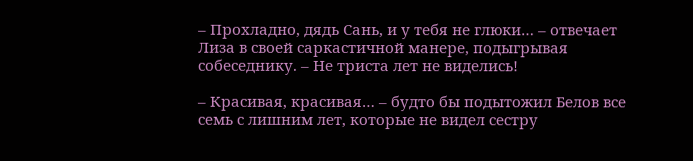– Прохладно, дядь Сань, и у тебя не глюки… – отвечает Лиза в своей саркастичной манере, подыгрывая собеседнику. – Не триста лет не виделись!

– Красивая, красивая… – будто бы подытожил Белов все семь с лишним лет, которые не видел сестру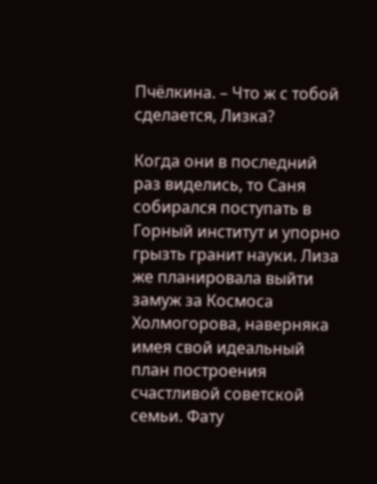Пчёлкина. – Что ж с тобой сделается, Лизка?

Когда они в последний раз виделись, то Саня собирался поступать в Горный институт и упорно грызть гранит науки. Лиза же планировала выйти замуж за Космоса Холмогорова, наверняка имея свой идеальный план построения счастливой советской семьи. Фату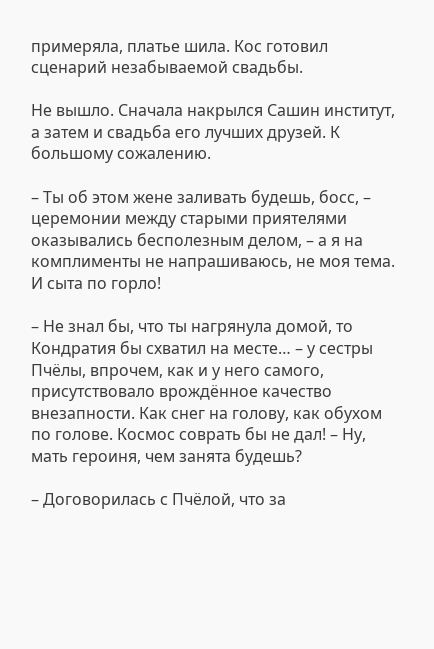примеряла, платье шила. Кос готовил сценарий незабываемой свадьбы.

Не вышло. Сначала накрылся Сашин институт, а затем и свадьба его лучших друзей. К большому сожалению.

– Ты об этом жене заливать будешь, босс, – церемонии между старыми приятелями оказывались бесполезным делом, – а я на комплименты не напрашиваюсь, не моя тема. И сыта по горло!

– Не знал бы, что ты нагрянула домой, то Кондратия бы схватил на месте… – у сестры Пчёлы, впрочем, как и у него самого, присутствовало врождённое качество внезапности. Как снег на голову, как обухом по голове. Космос соврать бы не дал! – Ну, мать героиня, чем занята будешь?

– Договорилась с Пчёлой, что за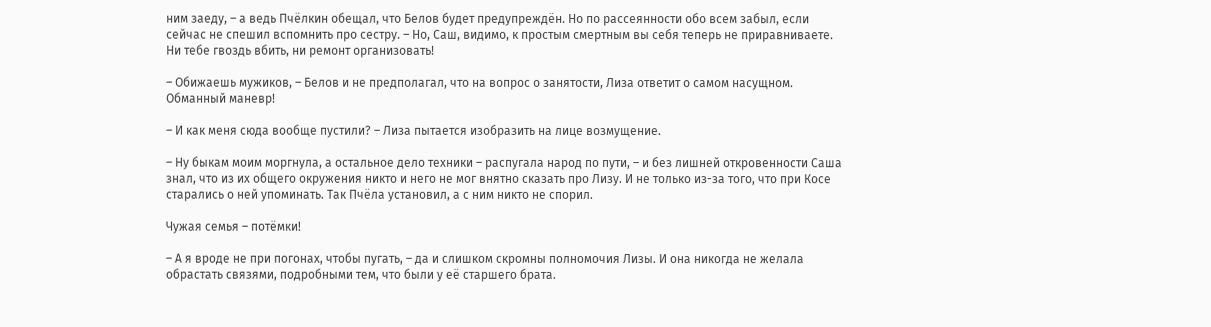ним заеду, – а ведь Пчёлкин обещал, что Белов будет предупреждён. Но по рассеянности обо всем забыл, если сейчас не спешил вспомнить про сестру. – Но, Саш, видимо, к простым смертным вы себя теперь не приравниваете. Ни тебе гвоздь вбить, ни ремонт организовать!

– Обижаешь мужиков, – Белов и не предполагал, что на вопрос о занятости, Лиза ответит о самом насущном. Обманный маневр!

– И как меня сюда вообще пустили? – Лиза пытается изобразить на лице возмущение.

– Ну быкам моим моргнула, а остальное дело техники – распугала народ по пути, – и без лишней откровенности Саша знал, что из их общего окружения никто и него не мог внятно сказать про Лизу. И не только из-за того, что при Косе старались о ней упоминать. Так Пчёла установил, а с ним никто не спорил.

Чужая семья – потёмки!

– А я вроде не при погонах, чтобы пугать, – да и слишком скромны полномочия Лизы. И она никогда не желала обрастать связями, подробными тем, что были у её старшего брата.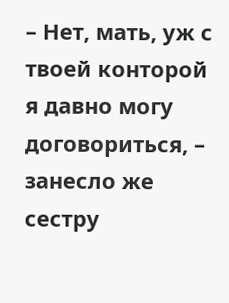– Нет, мать, уж с твоей конторой я давно могу договориться, – занесло же сестру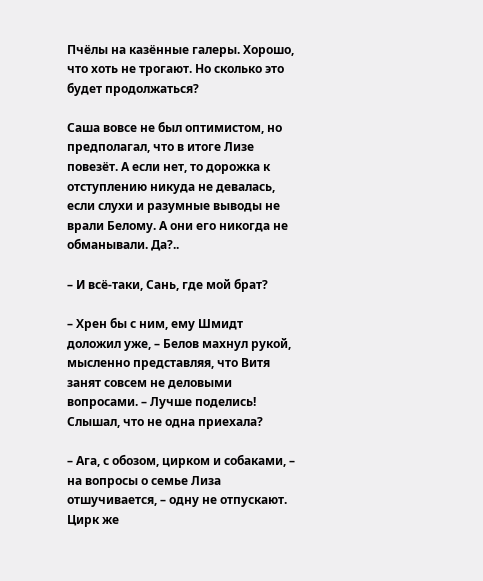Пчёлы на казённые галеры. Хорошо, что хоть не трогают. Но сколько это будет продолжаться?

Саша вовсе не был оптимистом, но предполагал, что в итоге Лизе повезёт. А если нет, то дорожка к отступлению никуда не девалась, если слухи и разумные выводы не врали Белому. А они его никогда не обманывали. Да?..

– И всё-таки, Сань, где мой брат?

– Хрен бы с ним, ему Шмидт доложил уже, – Белов махнул рукой, мысленно представляя, что Витя занят совсем не деловыми вопросами. – Лучше поделись! Слышал, что не одна приехала?

– Ага, с обозом, цирком и собаками, – на вопросы о семье Лиза отшучивается, – одну не отпускают. Цирк же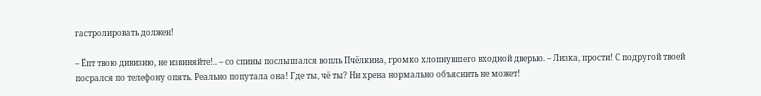гастролировать должен!

– Ёпт твою дивизию, не извиняйте!.. – со спины послышался вопль Пчёлкина, громко хлопнувшего входной дверью. – Лизка, прости! С подругой твоей посрался по телефону опять. Реально попутала она! Где ты, чё ты? Ни хрена нормально объяснить не может!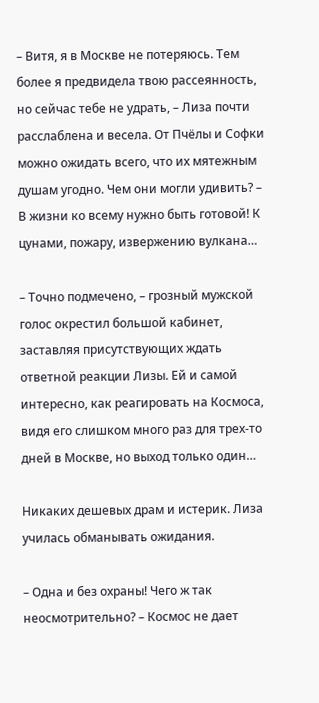– Витя, я в Москве не потеряюсь. Тем более я предвидела твою рассеянность, но сейчас тебе не удрать, – Лиза почти расслаблена и весела. От Пчёлы и Софки можно ожидать всего, что их мятежным душам угодно. Чем они могли удивить? – В жизни ко всему нужно быть готовой! К цунами, пожару, извержению вулкана…

– Точно подмечено, – грозный мужской голос окрестил большой кабинет, заставляя присутствующих ждать ответной реакции Лизы. Ей и самой интересно, как реагировать на Космоса, видя его слишком много раз для трех-то дней в Москве, но выход только один…

Никаких дешевых драм и истерик. Лиза училась обманывать ожидания.

– Одна и без охраны! Чего ж так неосмотрительно? – Космос не дает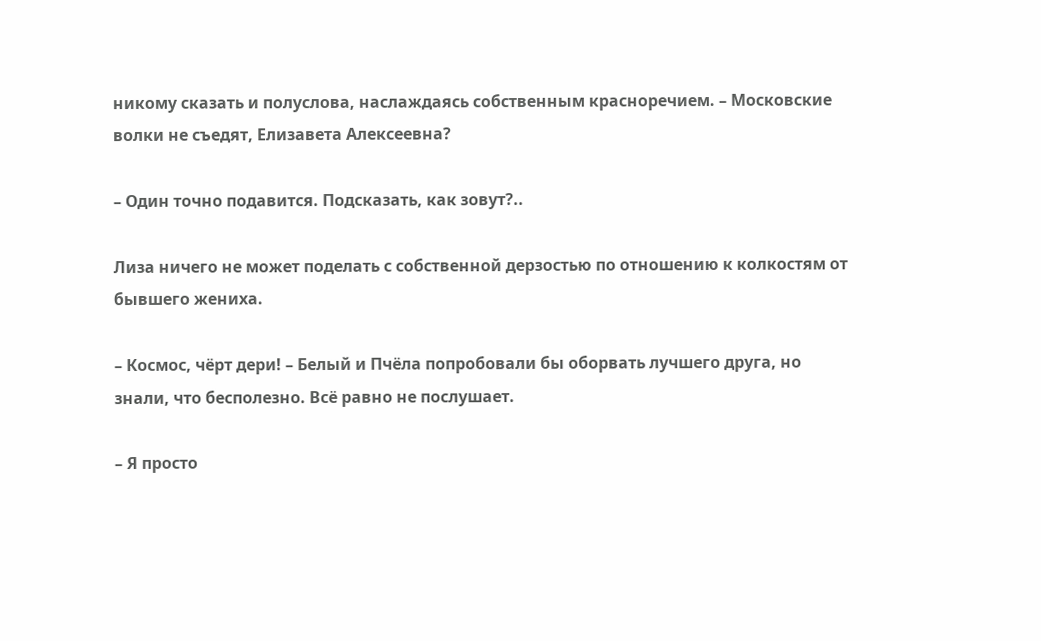никому сказать и полуслова, наслаждаясь собственным красноречием. – Московские волки не съедят, Елизавета Алексеевна?

– Один точно подавится. Подсказать, как зовут?..

Лиза ничего не может поделать с собственной дерзостью по отношению к колкостям от бывшего жениха.

– Космос, чёрт дери! – Белый и Пчёла попробовали бы оборвать лучшего друга, но знали, что бесполезно. Всё равно не послушает.

– Я просто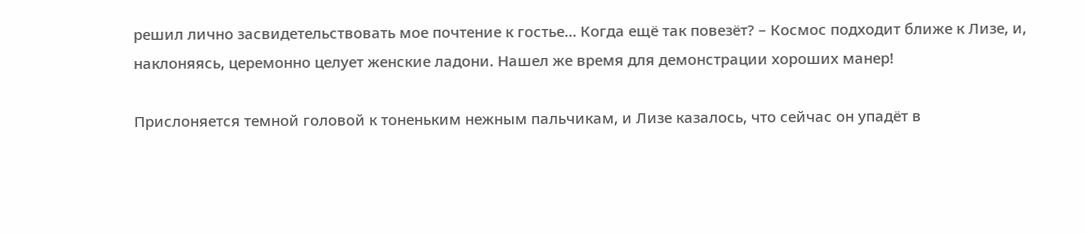решил лично засвидетельствовать мое почтение к гостье… Когда ещё так повезёт? – Космос подходит ближе к Лизе, и, наклоняясь, церемонно целует женские ладони. Нашел же время для демонстрации хороших манер!

Прислоняется темной головой к тоненьким нежным пальчикам, и Лизе казалось, что сейчас он упадёт в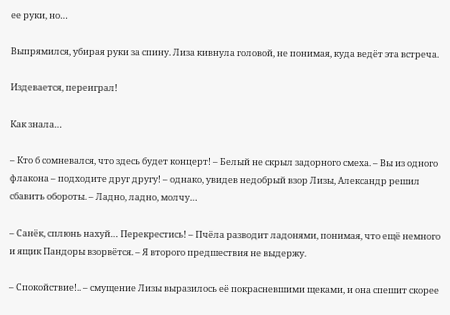ее руки, но…

Выпрямился, убирая руки за спину. Лиза кивнула головой, не понимая, куда ведёт эта встреча.

Издевается, переиграл!

Как знала…

– Кто б сомневался, что здесь будет концерт! – Белый не скрыл задорного смеха. – Вы из одного флакона – подходите друг другу! – однако, увидев недобрый взор Лизы, Александр решил сбавить обороты. – Ладно, ладно, молчу…

– Санёк, сплюнь нахуй… Перекрестись! – Пчёла разводит ладонями, понимая, что ещё немного и ящик Пандоры взорвётся. – Я второго предшествия не выдержу.

– Спокойствие!.. – смущение Лизы выразилось её покрасневшими щеками, и она спешит скорее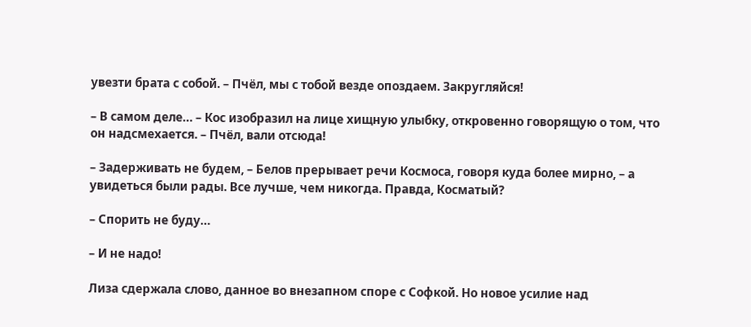увезти брата с собой. – Пчёл, мы с тобой везде опоздаем. Закругляйся!

– В самом деле… – Кос изобразил на лице хищную улыбку, откровенно говорящую о том, что он надсмехается. – Пчёл, вали отсюда!

– Задерживать не будем, – Белов прерывает речи Космоса, говоря куда более мирно, – а увидеться были рады. Все лучше, чем никогда. Правда, Косматый?

– Спорить не буду…

– И не надо!

Лиза сдержала слово, данное во внезапном споре с Софкой. Но новое усилие над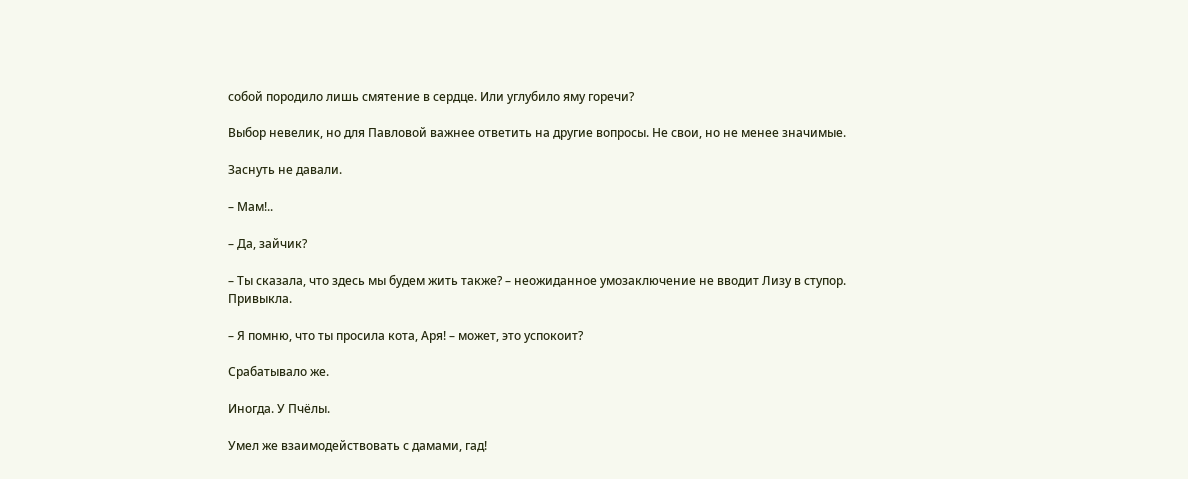собой породило лишь смятение в сердце. Или углубило яму горечи?

Выбор невелик, но для Павловой важнее ответить на другие вопросы. Не свои, но не менее значимые.

Заснуть не давали.

– Мам!..

– Да, зайчик?

– Ты сказала, что здесь мы будем жить также? – неожиданное умозаключение не вводит Лизу в ступор. Привыкла.

– Я помню, что ты просила кота, Аря! – может, это успокоит?

Срабатывало же.

Иногда. У Пчёлы.

Умел же взаимодействовать с дамами, гад!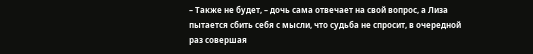– Также не будет, – дочь сама отвечает на свой вопрос, а Лиза пытается сбить себя с мысли, что судьба не спросит, в очередной раз совершая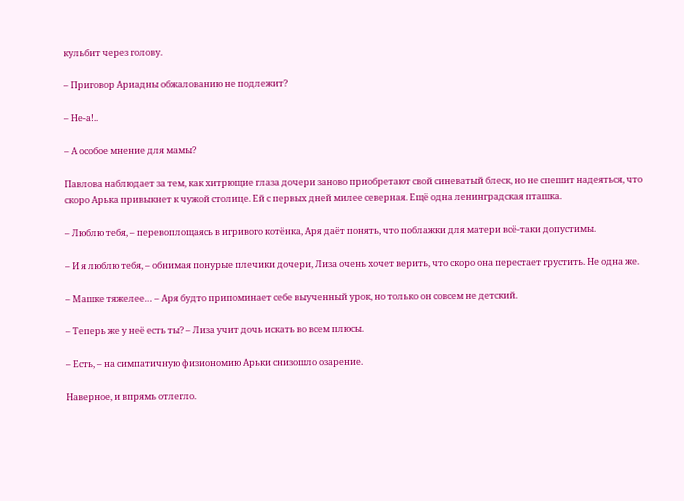кульбит через голову.

– Приговор Ариадны обжалованию не подлежит?

– Не-а!..

– А особое мнение для мамы?

Павлова наблюдает за тем, как хитрющие глаза дочери заново приобретают свой синеватый блеск, но не спешит надеяться, что скоро Арька привыкнет к чужой столице. Ей с первых дней милее северная. Ещё одна ленинградская пташка.

– Люблю тебя, – перевоплощаясь в игривого котёнка, Аря даёт понять, что поблажки для матери всё-таки допустимы.

– И я люблю тебя, – обнимая понурые плечики дочери, Лиза очень хочет верить, что скоро она перестает грустить. Не одна же.

– Машке тяжелее… – Аря будто припоминает себе выученный урок, но только он совсем не детский.

– Теперь же у неё есть ты? – Лиза учит дочь искать во всем плюсы.

– Есть, – на симпатичную физиономию Арьки снизошло озарение.

Наверное, и впрямь отлегло.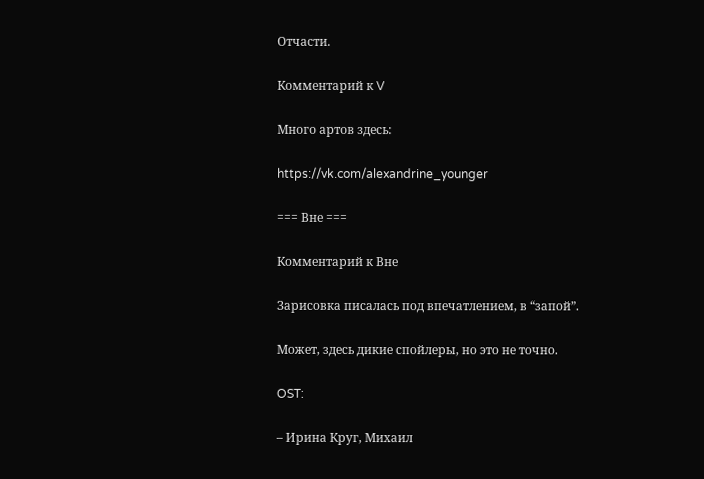Отчасти.

Комментарий к V

Много артов здесь:

https://vk.com/alexandrine_younger

=== Вне ===

Комментарий к Вне

Зарисовка писалась под впечатлением, в “запой”.

Может, здесь дикие спойлеры, но это не точно.

OST:

– Ирина Круг, Михаил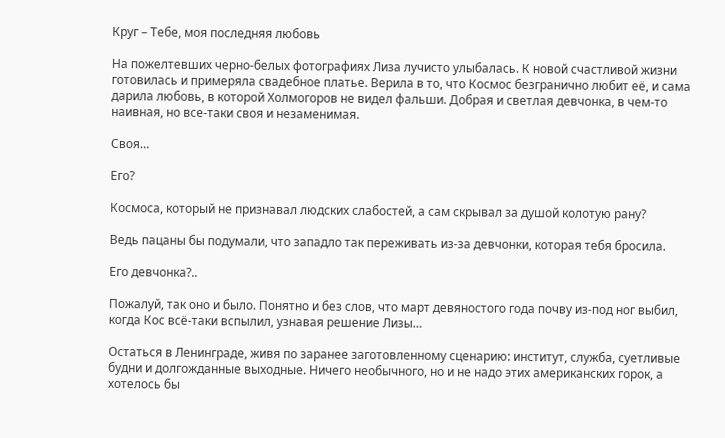Круг – Тебе, моя последняя любовь

На пожелтевших черно-белых фотографиях Лиза лучисто улыбалась. К новой счастливой жизни готовилась и примеряла свадебное платье. Верила в то, что Космос безгранично любит её, и сама дарила любовь, в которой Холмогоров не видел фальши. Добрая и светлая девчонка, в чем-то наивная, но все-таки своя и незаменимая.

Своя…

Его?

Космоса, который не признавал людских слабостей, а сам скрывал за душой колотую рану?

Ведь пацаны бы подумали, что западло так переживать из-за девчонки, которая тебя бросила.

Его девчонка?..

Пожалуй, так оно и было. Понятно и без слов, что март девяностого года почву из-под ног выбил, когда Кос всё-таки вспылил, узнавая решение Лизы…

Остаться в Ленинграде, живя по заранее заготовленному сценарию: институт, служба, суетливые будни и долгожданные выходные. Ничего необычного, но и не надо этих американских горок, а хотелось бы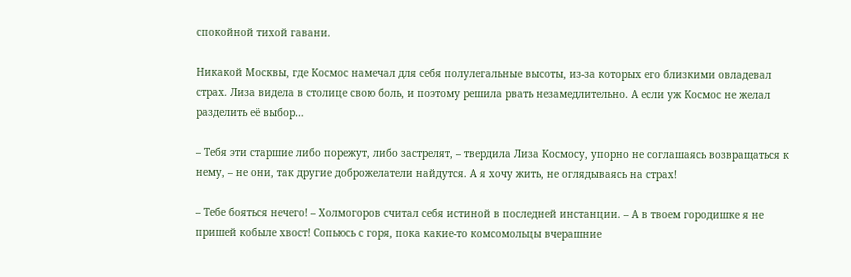спокойной тихой гавани.

Никакой Москвы, где Космос намечал для себя полулегальные высоты, из-за которых его близкими овладевал страх. Лиза видела в столице свою боль, и поэтому решила рвать незамедлительно. А если уж Космос не желал разделить её выбор…

– Тебя эти старшие либо порежут, либо застрелят, – твердила Лиза Космосу, упорно не соглашаясь возвращаться к нему, – не они, так другие доброжелатели найдутся. А я хочу жить, не оглядываясь на страх!

– Тебе бояться нечего! – Холмогоров считал себя истиной в последней инстанции. – А в твоем городишке я не пришей кобыле хвост! Сопьюсь с горя, пока какие-то комсомольцы вчерашние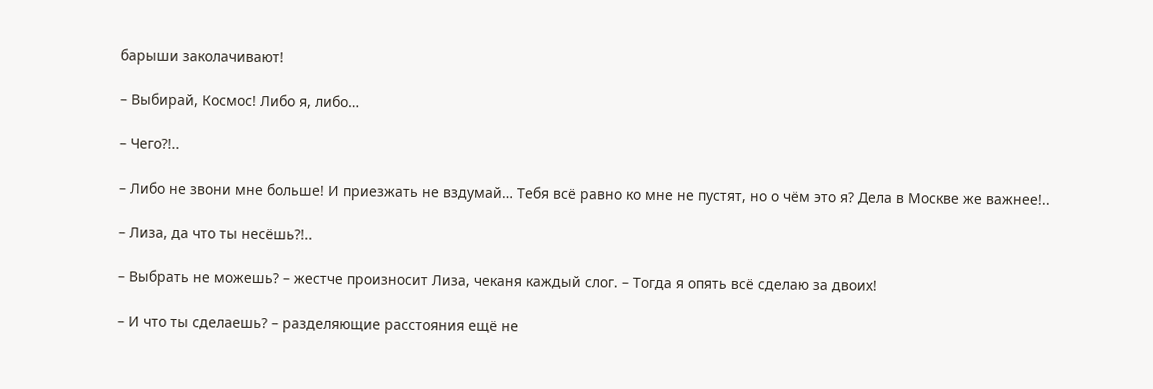барыши заколачивают!

– Выбирай, Космос! Либо я, либо…

– Чего?!..

– Либо не звони мне больше! И приезжать не вздумай… Тебя всё равно ко мне не пустят, но о чём это я? Дела в Москве же важнее!..

– Лиза, да что ты несёшь?!..

– Выбрать не можешь? – жестче произносит Лиза, чеканя каждый слог. – Тогда я опять всё сделаю за двоих!

– И что ты сделаешь? – разделяющие расстояния ещё не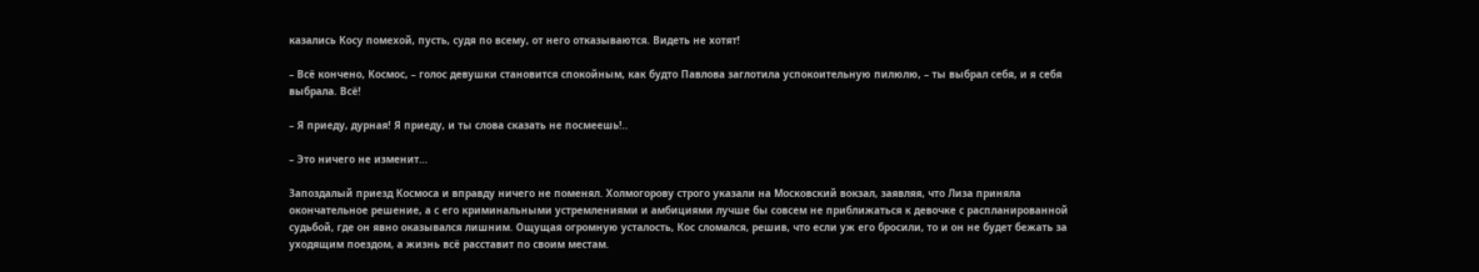казались Косу помехой, пусть, судя по всему, от него отказываются. Видеть не хотят!

– Всё кончено, Космос, – голос девушки становится спокойным, как будто Павлова заглотила успокоительную пилюлю, – ты выбрал себя, и я себя выбрала. Всё!

– Я приеду, дурная! Я приеду, и ты слова сказать не посмеешь!..

– Это ничего не изменит…

Запоздалый приезд Космоса и вправду ничего не поменял. Холмогорову строго указали на Московский вокзал, заявляя, что Лиза приняла окончательное решение, а с его криминальными устремлениями и амбициями лучше бы совсем не приближаться к девочке с распланированной судьбой, где он явно оказывался лишним. Ощущая огромную усталость, Кос сломался, решив, что если уж его бросили, то и он не будет бежать за уходящим поездом, а жизнь всё расставит по своим местам.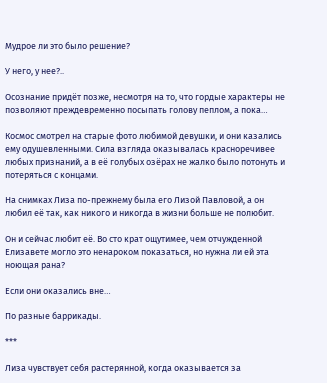Мудрое ли это было решение?

У него, у нее?..

Осознание придёт позже, несмотря на то, что гордые характеры не позволяют преждевременно посыпать голову пеплом, а пока…

Космос смотрел на старые фото любимой девушки, и они казались ему одушевленными. Сила взгляда оказывалась красноречивее любых признаний, а в её голубых озёрах не жалко было потонуть и потеряться с концами.

На снимках Лиза по-прежнему была его Лизой Павловой, а он любил её так, как никого и никогда в жизни больше не полюбит.

Он и сейчас любит её. Во сто крат ощутимее, чем отчужденной Елизавете могло это ненароком показаться, но нужна ли ей эта ноющая рана?

Если они оказались вне…

По разные баррикады.

***

Лиза чувствует себя растерянной, когда оказывается за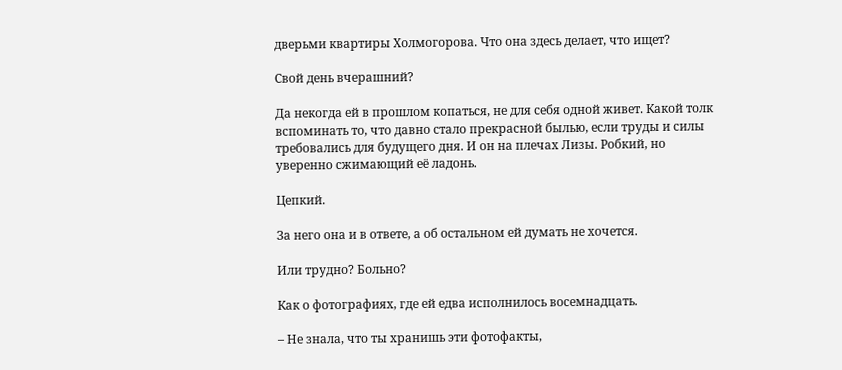дверьми квартиры Холмогорова. Что она здесь делает, что ищет?

Свой день вчерашний?

Да некогда ей в прошлом копаться, не для себя одной живет. Какой толк вспоминать то, что давно стало прекрасной былью, если труды и силы требовались для будущего дня. И он на плечах Лизы. Робкий, но уверенно сжимающий её ладонь.

Цепкий.

За него она и в ответе, а об остальном ей думать не хочется.

Или трудно? Больно?

Как о фотографиях, где ей едва исполнилось восемнадцать.

– Не знала, что ты хранишь эти фотофакты,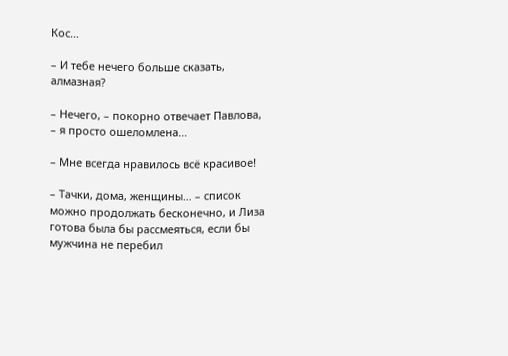Кос…

– И тебе нечего больше сказать, алмазная?

– Нечего, – покорно отвечает Павлова, – я просто ошеломлена…

– Мне всегда нравилось всё красивое!

– Тачки, дома, женщины… – список можно продолжать бесконечно, и Лиза готова была бы рассмеяться, если бы мужчина не перебил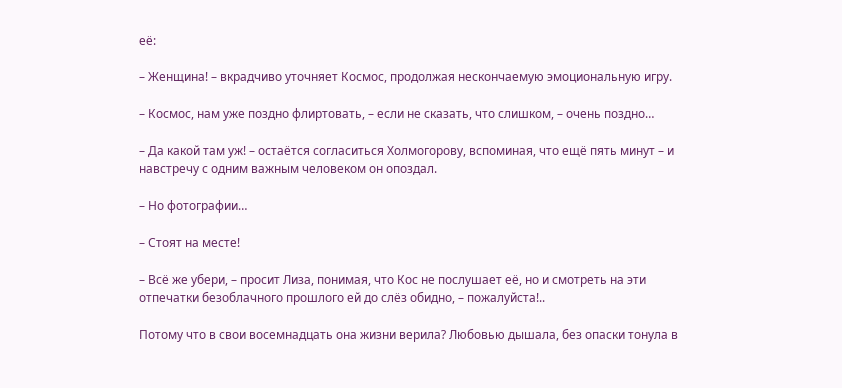её:

– Женщина! – вкрадчиво уточняет Космос, продолжая нескончаемую эмоциональную игру.

– Космос, нам уже поздно флиртовать, – если не сказать, что слишком, – очень поздно…

– Да какой там уж! – остаётся согласиться Холмогорову, вспоминая, что ещё пять минут – и навстречу с одним важным человеком он опоздал.

– Но фотографии…

– Стоят на месте!

– Всё же убери, – просит Лиза, понимая, что Кос не послушает её, но и смотреть на эти отпечатки безоблачного прошлого ей до слёз обидно, – пожалуйста!..

Потому что в свои восемнадцать она жизни верила? Любовью дышала, без опаски тонула в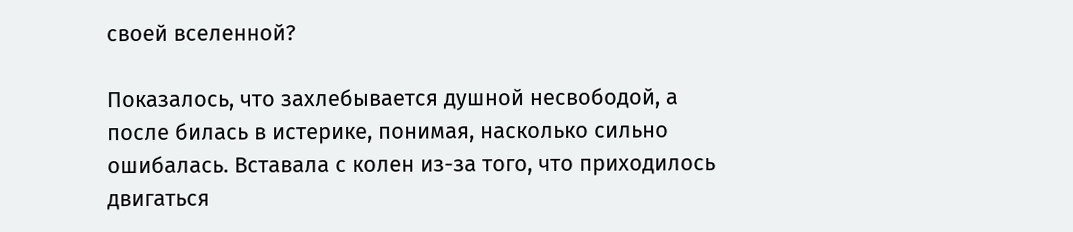своей вселенной?

Показалось, что захлебывается душной несвободой, а после билась в истерике, понимая, насколько сильно ошибалась. Вставала с колен из-за того, что приходилось двигаться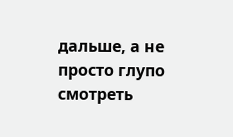дальше, а не просто глупо смотреть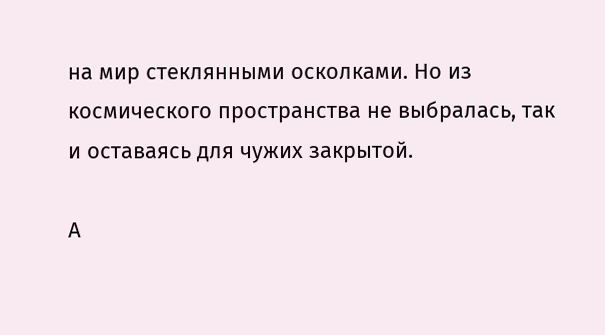на мир стеклянными осколками. Но из космического пространства не выбралась, так и оставаясь для чужих закрытой.

А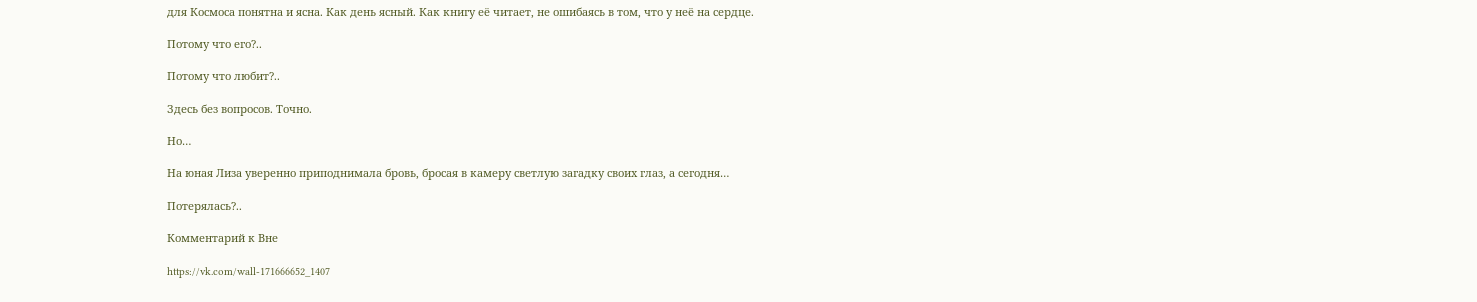для Космоса понятна и ясна. Как день ясный. Как книгу её читает, не ошибаясь в том, что у неё на сердце.

Потому что его?..

Потому что любит?..

Здесь без вопросов. Точно.

Но…

На юная Лиза уверенно приподнимала бровь, бросая в камеру светлую загадку своих глаз, а сегодня…

Потерялась?..

Комментарий к Вне

https://vk.com/wall-171666652_1407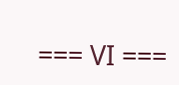=== VI ===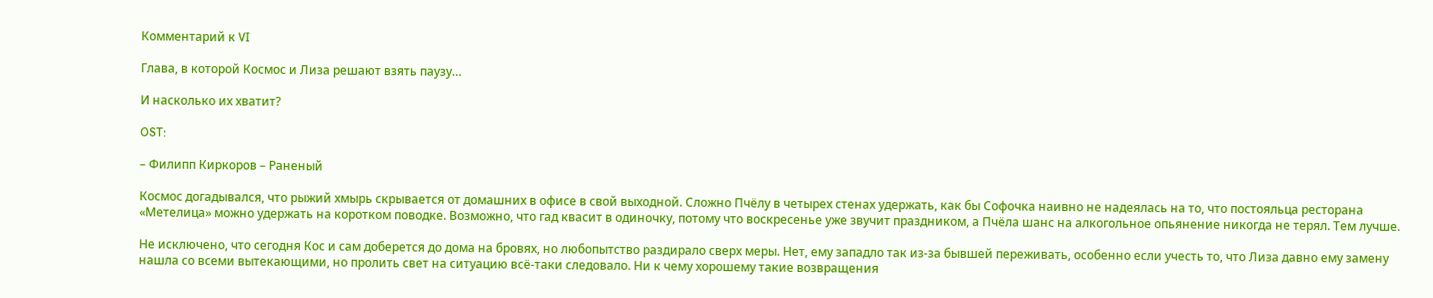Комментарий к VI

Глава, в которой Космос и Лиза решают взять паузу…

И насколько их хватит?

OST:

– Филипп Киркоров – Раненый

Космос догадывался, что рыжий хмырь скрывается от домашних в офисе в свой выходной. Сложно Пчёлу в четырех стенах удержать, как бы Софочка наивно не надеялась на то, что постояльца ресторана «Метелица» можно удержать на коротком поводке. Возможно, что гад квасит в одиночку, потому что воскресенье уже звучит праздником, а Пчёла шанс на алкогольное опьянение никогда не терял. Тем лучше.

Не исключено, что сегодня Кос и сам доберется до дома на бровях, но любопытство раздирало сверх меры. Нет, ему западло так из-за бывшей переживать, особенно если учесть то, что Лиза давно ему замену нашла со всеми вытекающими, но пролить свет на ситуацию всё-таки следовало. Ни к чему хорошему такие возвращения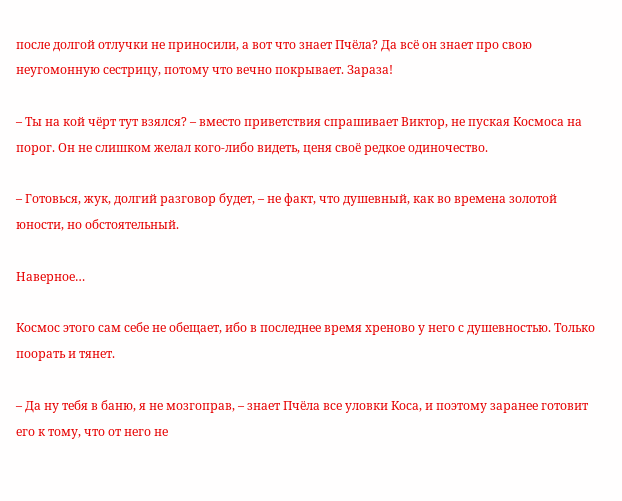после долгой отлучки не приносили, а вот что знает Пчёла? Да всё он знает про свою неугомонную сестрицу, потому что вечно покрывает. Зараза!

– Ты на кой чёрт тут взялся? – вместо приветствия спрашивает Виктор, не пуская Космоса на порог. Он не слишком желал кого-либо видеть, ценя своё редкое одиночество.

– Готовься, жук, долгий разговор будет, – не факт, что душевный, как во времена золотой юности, но обстоятельный.

Наверное…

Космос этого сам себе не обещает, ибо в последнее время хреново у него с душевностью. Только поорать и тянет.

– Да ну тебя в баню, я не мозгоправ, – знает Пчёла все уловки Коса, и поэтому заранее готовит его к тому, что от него не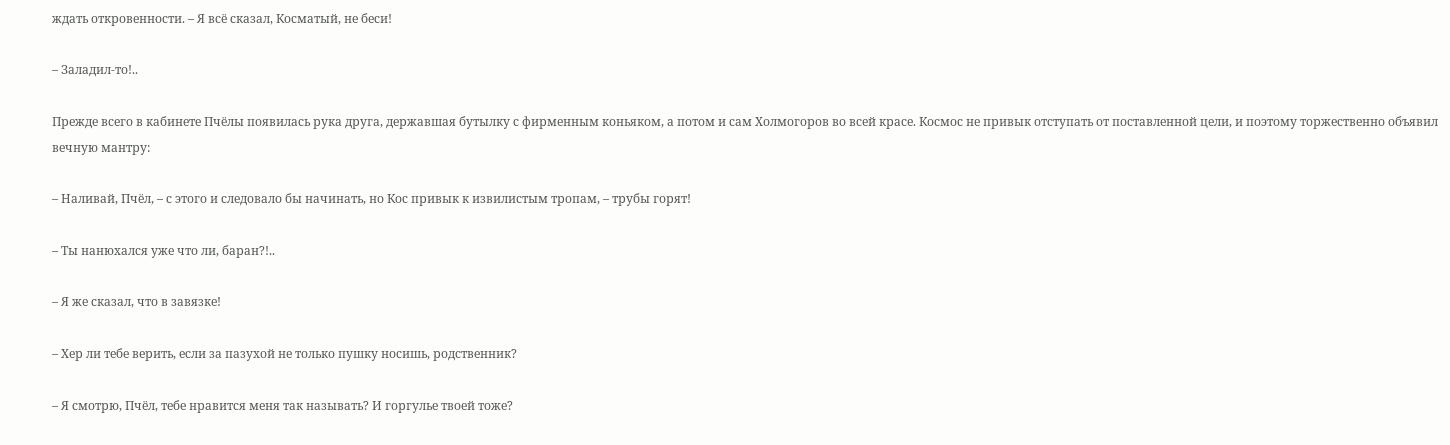ждать откровенности. – Я всё сказал, Косматый, не беси!

– Заладил-то!..

Прежде всего в кабинете Пчёлы появилась рука друга, державшая бутылку с фирменным коньяком, а потом и сам Холмогоров во всей красе. Космос не привык отступать от поставленной цели, и поэтому торжественно объявил вечную мантру:

– Наливай, Пчёл, – с этого и следовало бы начинать, но Кос привык к извилистым тропам, – трубы горят!

– Ты нанюхался уже что ли, баран?!..

– Я же сказал, что в завязке!

– Хер ли тебе верить, если за пазухой не только пушку носишь, родственник?

– Я смотрю, Пчёл, тебе нравится меня так называть? И горгулье твоей тоже?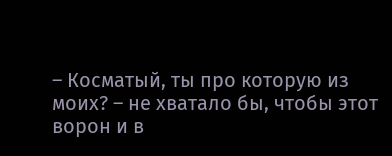– Косматый, ты про которую из моих? – не хватало бы, чтобы этот ворон и в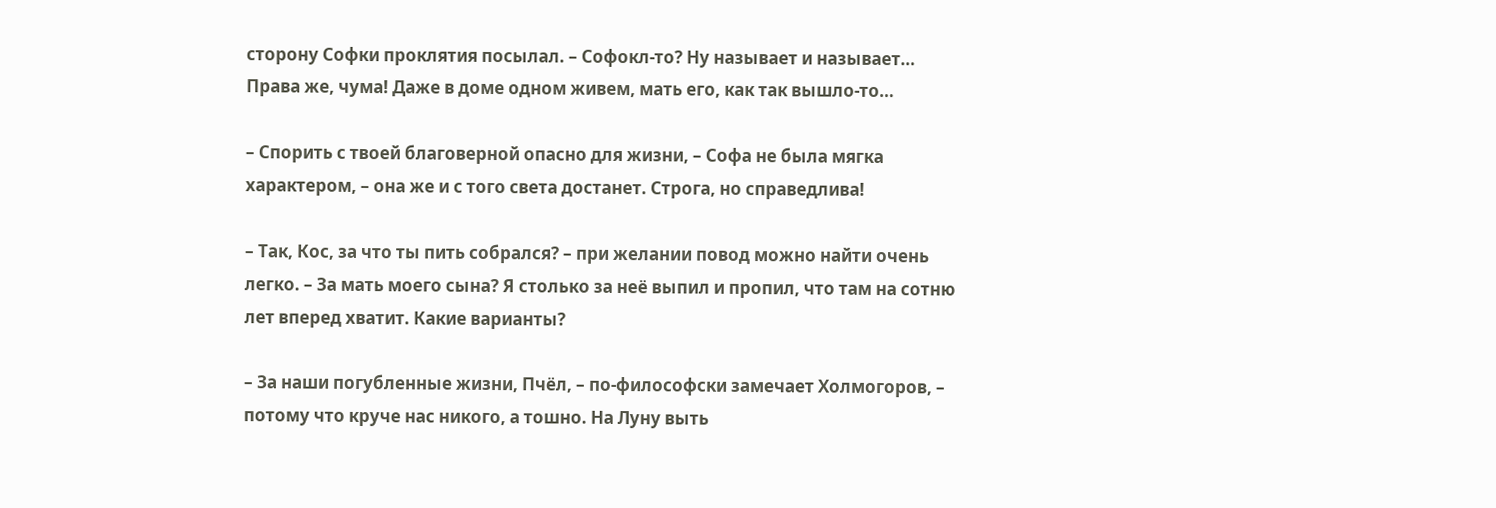сторону Софки проклятия посылал. – Софокл-то? Ну называет и называет… Права же, чума! Даже в доме одном живем, мать его, как так вышло-то…

– Спорить с твоей благоверной опасно для жизни, – Софа не была мягка характером, – она же и с того света достанет. Строга, но справедлива!

– Так, Кос, за что ты пить собрался? – при желании повод можно найти очень легко. – За мать моего сына? Я столько за неё выпил и пропил, что там на сотню лет вперед хватит. Какие варианты?

– За наши погубленные жизни, Пчёл, – по-философски замечает Холмогоров, – потому что круче нас никого, а тошно. На Луну выть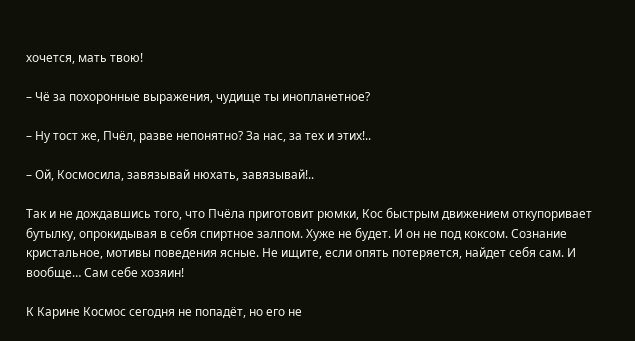хочется, мать твою!

– Чё за похоронные выражения, чудище ты инопланетное?

– Ну тост же, Пчёл, разве непонятно? За нас, за тех и этих!..

– Ой, Космосила, завязывай нюхать, завязывай!..

Так и не дождавшись того, что Пчёла приготовит рюмки, Кос быстрым движением откупоривает бутылку, опрокидывая в себя спиртное залпом. Хуже не будет. И он не под коксом. Сознание кристальное, мотивы поведения ясные. Не ищите, если опять потеряется, найдет себя сам. И вообще… Сам себе хозяин!

К Карине Космос сегодня не попадёт, но его не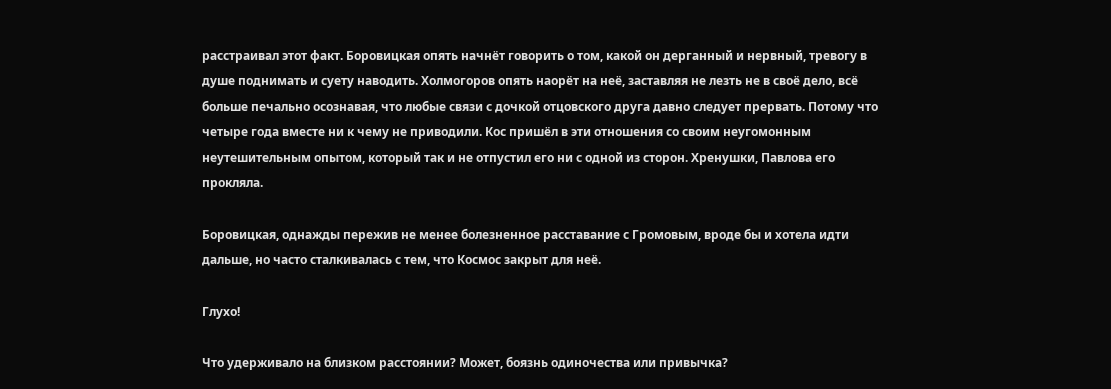расстраивал этот факт. Боровицкая опять начнёт говорить о том, какой он дерганный и нервный, тревогу в душе поднимать и суету наводить. Холмогоров опять наорёт на неё, заставляя не лезть не в своё дело, всё больше печально осознавая, что любые связи с дочкой отцовского друга давно следует прервать. Потому что четыре года вместе ни к чему не приводили. Кос пришёл в эти отношения со своим неугомонным неутешительным опытом, который так и не отпустил его ни с одной из сторон. Хренушки, Павлова его прокляла.

Боровицкая, однажды пережив не менее болезненное расставание с Громовым, вроде бы и хотела идти дальше, но часто сталкивалась с тем, что Космос закрыт для неё.

Глухо!

Что удерживало на близком расстоянии? Может, боязнь одиночества или привычка?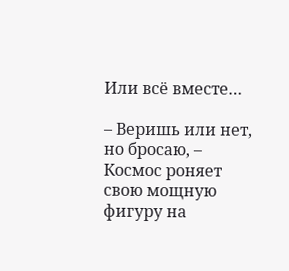Или всё вместе…

– Веришь или нет, но бросаю, – Космос роняет свою мощную фигуру на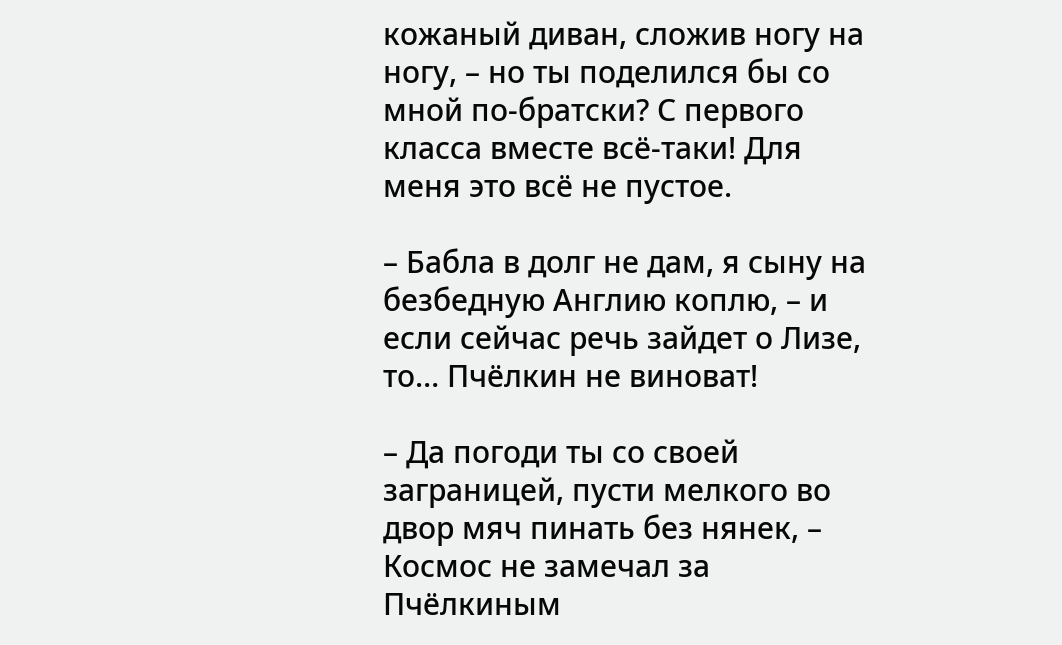кожаный диван, сложив ногу на ногу, – но ты поделился бы со мной по-братски? С первого класса вместе всё-таки! Для меня это всё не пустое.

– Бабла в долг не дам, я сыну на безбедную Англию коплю, – и если сейчас речь зайдет о Лизе, то… Пчёлкин не виноват!

– Да погоди ты со своей заграницей, пусти мелкого во двор мяч пинать без нянек, – Космос не замечал за Пчёлкиным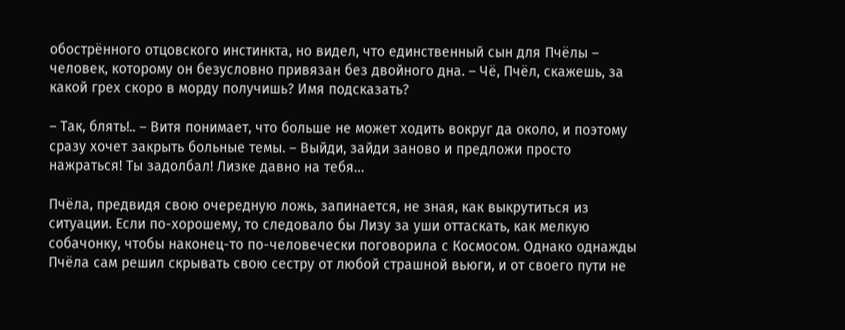обострённого отцовского инстинкта, но видел, что единственный сын для Пчёлы – человек, которому он безусловно привязан без двойного дна. – Чё, Пчёл, скажешь, за какой грех скоро в морду получишь? Имя подсказать?

– Так, блять!.. – Витя понимает, что больше не может ходить вокруг да около, и поэтому сразу хочет закрыть больные темы. – Выйди, зайди заново и предложи просто нажраться! Ты задолбал! Лизке давно на тебя…

Пчёла, предвидя свою очередную ложь, запинается, не зная, как выкрутиться из ситуации. Если по-хорошему, то следовало бы Лизу за уши оттаскать, как мелкую собачонку, чтобы наконец-то по-человечески поговорила с Космосом. Однако однажды Пчёла сам решил скрывать свою сестру от любой страшной вьюги, и от своего пути не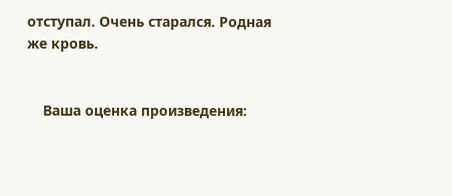отступал. Очень старался. Родная же кровь.


    Ваша оценка произведения: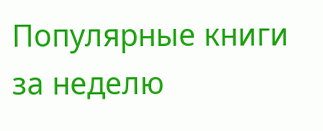Популярные книги за неделю